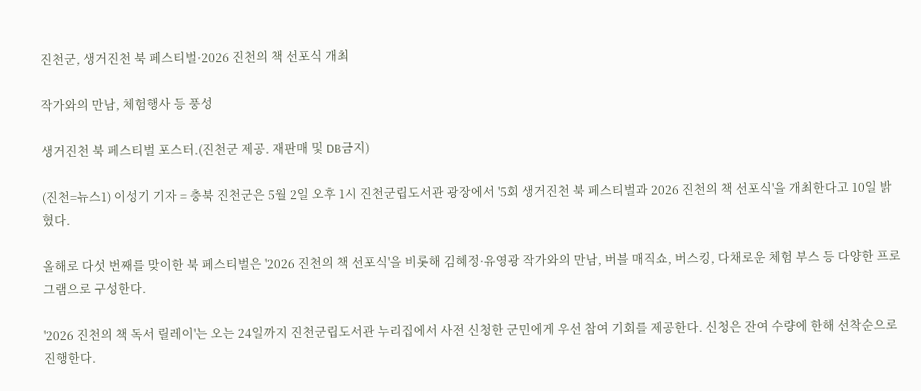진천군, 생거진천 북 페스티벌·2026 진천의 책 선포식 개최

작가와의 만남, 체험행사 등 풍성

생거진천 북 페스티벌 포스터.(진천군 제공. 재판매 및 DB금지)

(진천=뉴스1) 이성기 기자 = 충북 진천군은 5월 2일 오후 1시 진천군립도서관 광장에서 '5회 생거진천 북 페스티벌과 2026 진천의 책 선포식'을 개최한다고 10일 밝혔다.

올해로 다섯 번째를 맞이한 북 페스티벌은 '2026 진천의 책 선포식'을 비롯해 김혜정·유영광 작가와의 만남, 버블 매직쇼, 버스킹, 다채로운 체험 부스 등 다양한 프로그램으로 구성한다.

'2026 진천의 책 독서 릴레이'는 오는 24일까지 진천군립도서관 누리집에서 사전 신청한 군민에게 우선 참여 기회를 제공한다. 신청은 잔여 수량에 한해 선착순으로 진행한다.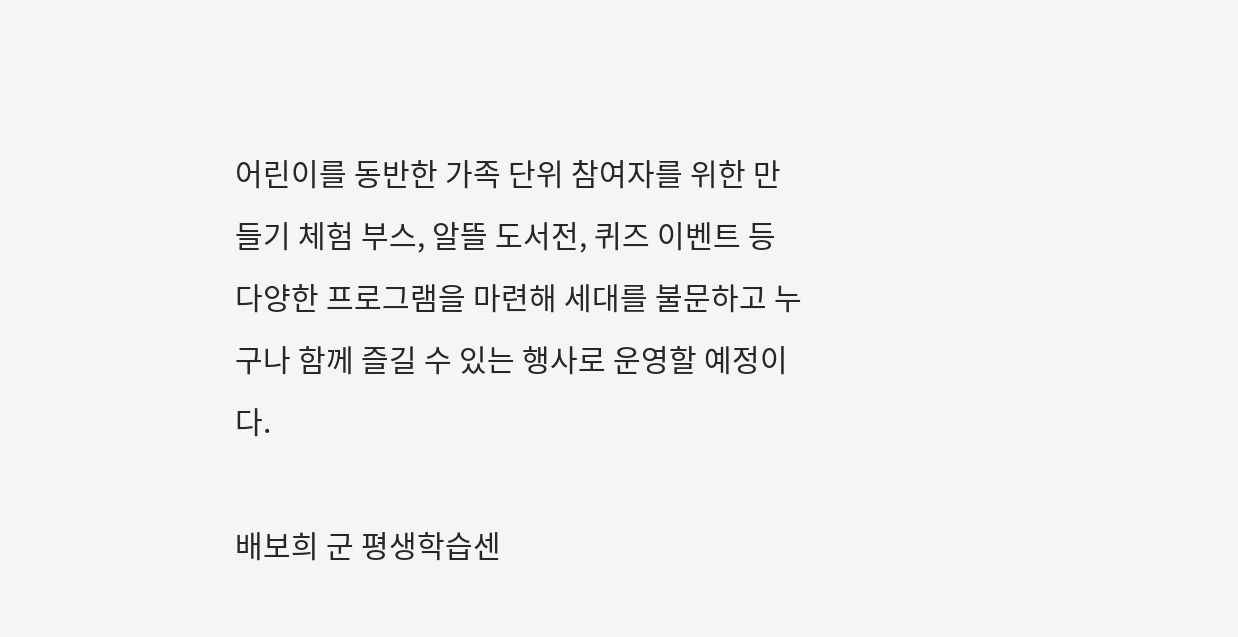어린이를 동반한 가족 단위 참여자를 위한 만들기 체험 부스, 알뜰 도서전, 퀴즈 이벤트 등 다양한 프로그램을 마련해 세대를 불문하고 누구나 함께 즐길 수 있는 행사로 운영할 예정이다.

배보희 군 평생학습센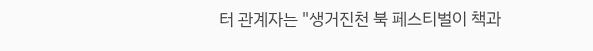터 관계자는 "생거진천 북 페스티벌이 책과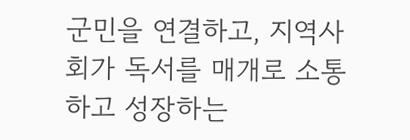군민을 연결하고, 지역사회가 독서를 매개로 소통하고 성장하는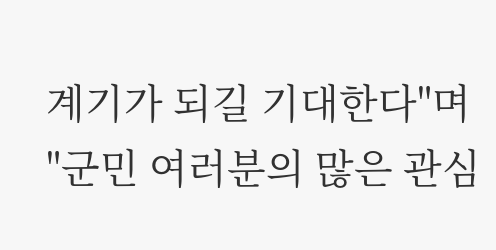계기가 되길 기대한다"며 "군민 여러분의 많은 관심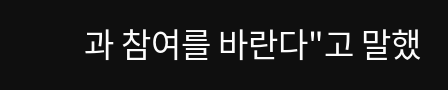과 참여를 바란다"고 말했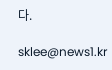다.

sklee@news1.kr